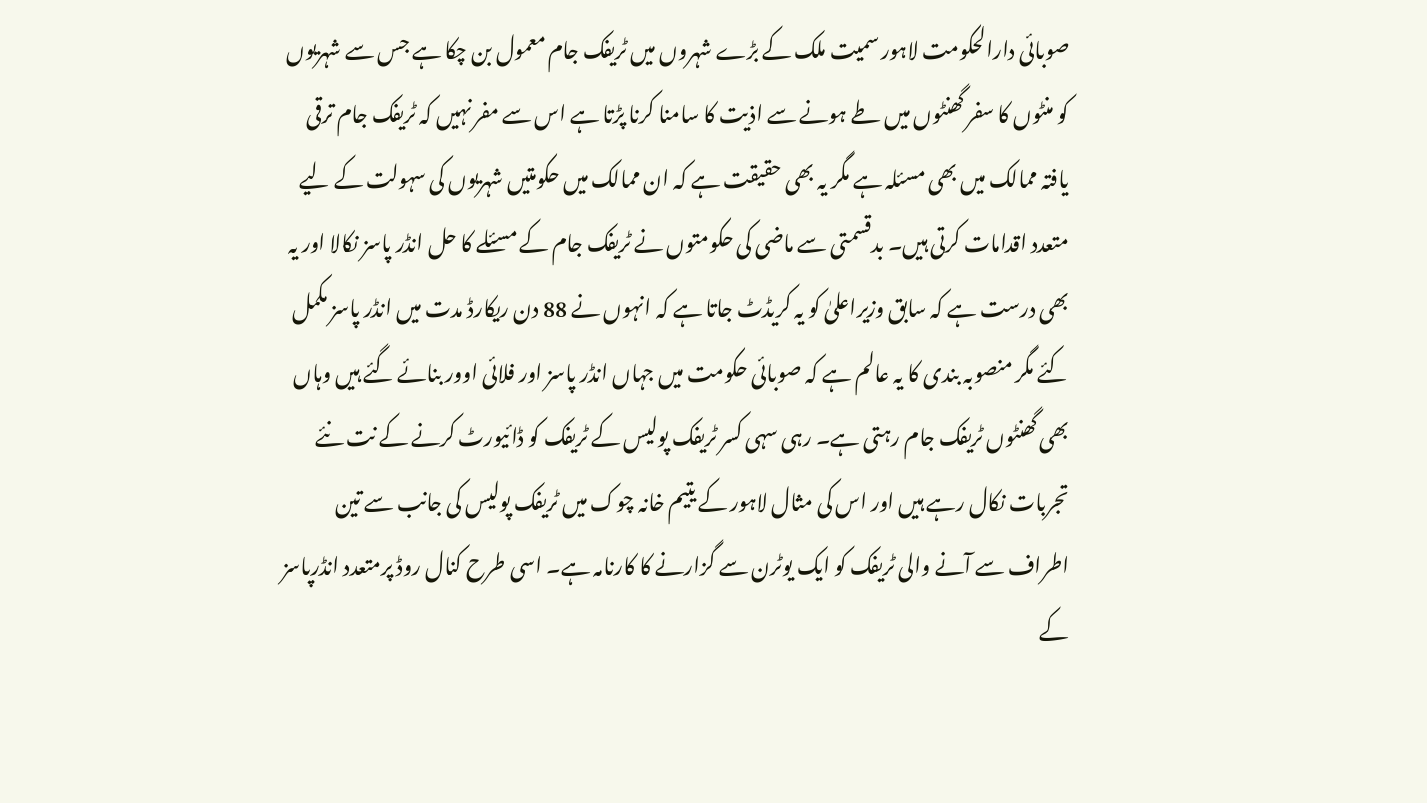صوبائی دارالحکومت لاہور سمیت ملک کے بڑے شہروں میں ٹریفک جام معمول بن چکا ہے جس سے شہریوں کو منٹوں کا سفر گھنٹوں میں طے ہونے سے اذیت کا سامنا کرنا پڑتا ہے اس سے مفر نہیں کہ ٹریفک جام ترقی یافتہ ممالک میں بھی مسئلہ ہے مگر یہ بھی حقیقت ہے کہ ان ممالک میں حکومتیں شہریوں کی سہولت کے لیے متعدد اقدامات کرتی ہیں۔ بدقسمتی سے ماضی کی حکومتوں نے ٹریفک جام کے مسئلے کا حل انڈر پاسز نکالا اور یہ بھی درست ہے کہ سابق وزیراعلیٰ کو یہ کریڈٹ جاتا ہے کہ انہوں نے 88 دن ریکارڈ مدت میں انڈر پاسز مکمل کئے مگر منصوبہ بندی کا یہ عالم ہے کہ صوبائی حکومت میں جہاں انڈر پاسز اور فلائی اوور بنائے گئے ہیں وہاں بھی گھنٹوں ٹریفک جام رہتی ہے۔ رہی سہی کسر ٹریفک پولیس کے ٹریفک کو ڈائیورٹ کرنے کے نت نئے تجربات نکال رہے ہیں اور اس کی مثال لاہور کے یتیم خانہ چوک میں ٹریفک پولیس کی جانب سے تین اطراف سے آنے والی ٹریفک کو ایک یوٹرن سے گزارنے کا کارنامہ ہے۔ اسی طرح کنال روڈ پرمتعدد انڈرپاسز کے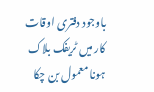باوجود دفتری اوقات کار میں ٹریفک بلاک ہونا معمول بن چکا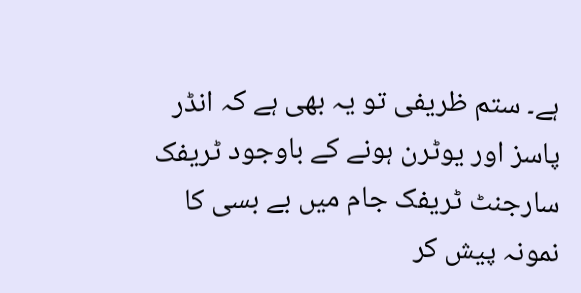ہے۔ ستم ظریفی تو یہ بھی ہے کہ انڈر پاسز اور یوٹرن ہونے کے باوجود ٹریفک سارجنٹ ٹریفک جام میں بے بسی کا نمونہ پیش کر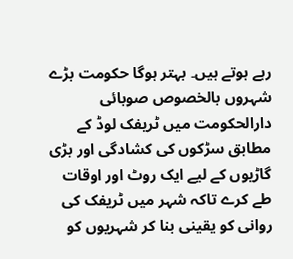رہے ہوتے ہیں۔ بہتر ہوگا حکومت بڑے شہروں بالخصوص صوبائی دارالحکومت میں ٹریفک لوڈ کے مطابق سڑکوں کی کشادگی اور بڑی گاڑیوں کے لیے ایک روٹ اور اوقات طے کرے تاکہ شہر میں ٹریفک کی روانی کو یقینی بنا کر شہریوں کو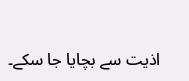اذیت سے بچایا جا سکے۔